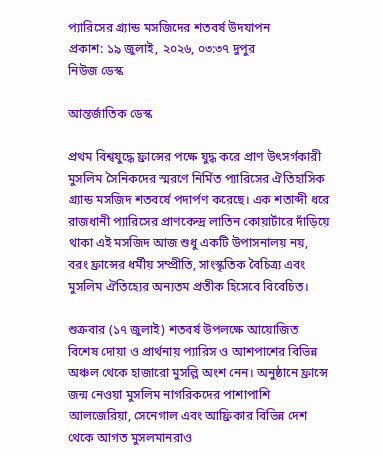প্যারিসের গ্র্যান্ড মসজিদের শতবর্ষ উদযাপন
প্রকাশ: ১৯ জুলাই, ২০২৬, ০৩:৩৭ দুপুর
নিউজ ডেস্ক

আন্তর্জাতিক ডেস্ক

প্রথম বিশ্বযুদ্ধে ফ্রান্সের পক্ষে যুদ্ধ করে প্রাণ উৎসর্গকারী মুসলিম সৈনিকদের স্মরণে নির্মিত প্যারিসের ঐতিহাসিক গ্র্যান্ড মসজিদ শতবর্ষে পদার্পণ করেছে। এক শতাব্দী ধরে রাজধানী প্যারিসের প্রাণকেন্দ্র লাতিন কোয়ার্টারে দাঁড়িয়ে থাকা এই মসজিদ আজ শুধু একটি উপাসনালয় নয়, বরং ফ্রান্সের ধর্মীয় সম্প্রীতি, সাংস্কৃতিক বৈচিত্র্য এবং মুসলিম ঐতিহ্যের অন্যতম প্রতীক হিসেবে বিবেচিত।

শুক্রবার (১৭ জুলাই) শতবর্ষ উপলক্ষে আয়োজিত বিশেষ দোয়া ও প্রার্থনায় প্যারিস ও আশপাশের বিভিন্ন অঞ্চল থেকে হাজারো মুসল্লি অংশ নেন। অনুষ্ঠানে ফ্রান্সে জন্ম নেওয়া মুসলিম নাগরিকদের পাশাপাশি আলজেরিয়া, সেনেগাল এবং আফ্রিকার বিভিন্ন দেশ থেকে আগত মুসলমানরাও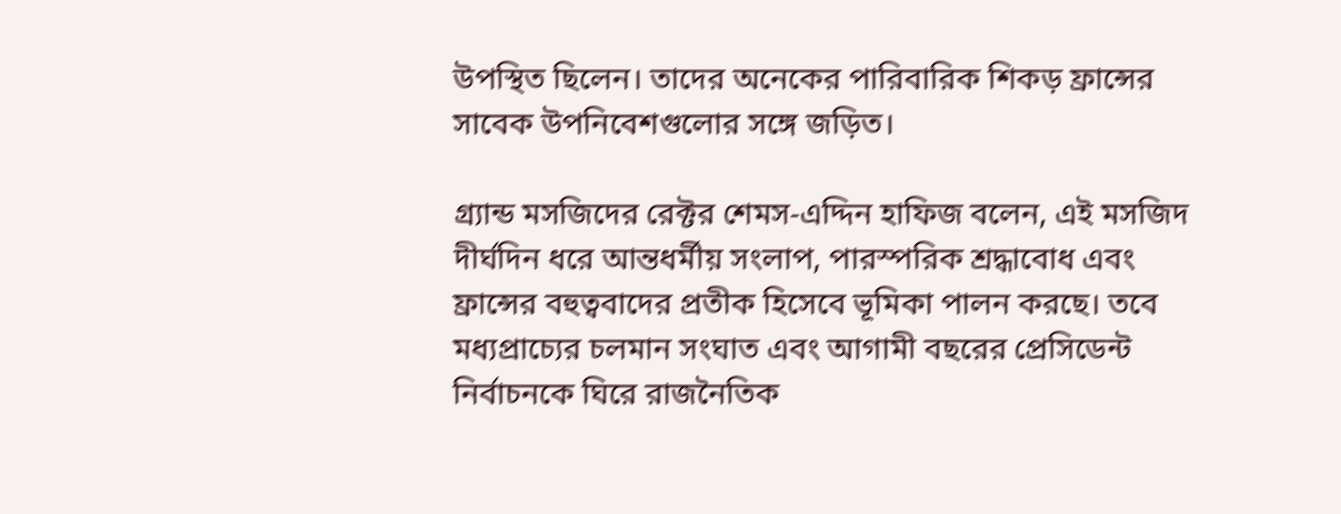উপস্থিত ছিলেন। তাদের অনেকের পারিবারিক শিকড় ফ্রান্সের সাবেক উপনিবেশগুলোর সঙ্গে জড়িত।

গ্র্যান্ড মসজিদের রেক্টর শেমস-এদ্দিন হাফিজ বলেন, এই মসজিদ দীর্ঘদিন ধরে আন্তধর্মীয় সংলাপ, পারস্পরিক শ্রদ্ধাবোধ এবং ফ্রান্সের বহুত্ববাদের প্রতীক হিসেবে ভূমিকা পালন করছে। তবে মধ্যপ্রাচ্যের চলমান সংঘাত এবং আগামী বছরের প্রেসিডেন্ট নির্বাচনকে ঘিরে রাজনৈতিক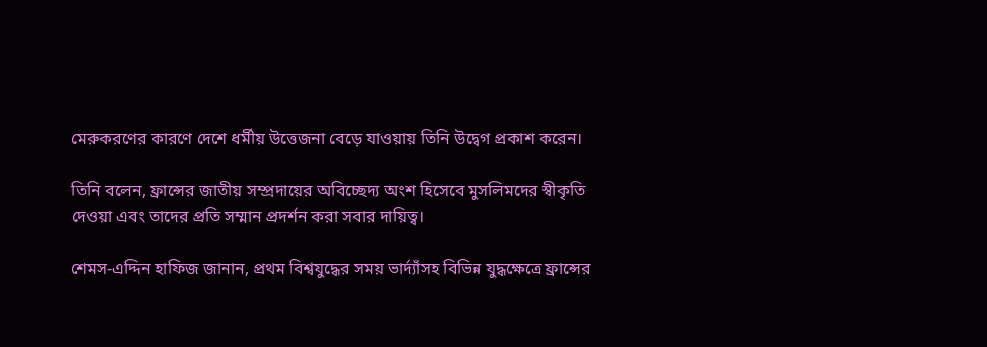মেরুকরণের কারণে দেশে ধর্মীয় উত্তেজনা বেড়ে যাওয়ায় তিনি উদ্বেগ প্রকাশ করেন।

তিনি বলেন, ফ্রান্সের জাতীয় সম্প্রদায়ের অবিচ্ছেদ্য অংশ হিসেবে মুসলিমদের স্বীকৃতি দেওয়া এবং তাদের প্রতি সম্মান প্রদর্শন করা সবার দায়িত্ব।

শেমস-এদ্দিন হাফিজ জানান, প্রথম বিশ্বযুদ্ধের সময় ভার্দ্যাঁসহ বিভিন্ন যুদ্ধক্ষেত্রে ফ্রান্সের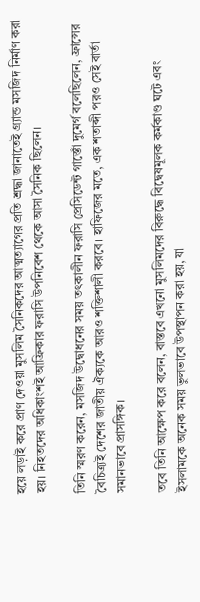হয়ে লড়াই করে প্রাণ দেওয়া মুসলিম সৈনিকদের আত্মত্যাগের প্রতি শ্রদ্ধা জানাতেই গ্র্যান্ড মসজিদ নির্মাণ করা হয়। নিহতদের অধিকাংশই আফ্রিকার ফরাসি উপনিবেশ থেকে আসা সৈনিক ছিলেন।

তিনি স্মরণ করেন, মসজিদ উদ্বোধনের সময় তৎকালীন ফরাসি প্রেসিডেন্ট গাস্তোঁ দুমের্গ বলেছিলেন, ফ্রান্সের বৈচিত্র্যই দেশের জাতীয় ঐক্যকে আরও শক্তিশালী করবে। হাফিজের মতে, এক শতাব্দী পরও সেই বার্তা সমানভাবে প্রাসঙ্গিক।

তবে তিনি আক্ষেপ করে বলেন, বাস্তবে এখনো মুসলিমদের বিরুদ্ধে বিদ্বেষমূলক কর্মকাণ্ড ঘটে এবং ইসলামকে অনেক সময় ভুলভাবে উপস্থাপন করা হয়, যা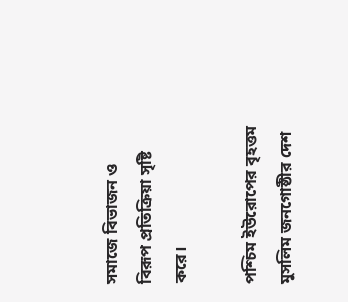সমাজে বিভাজন ও বিরূপ প্রতিক্রিয়া সৃষ্টি করে।

পশ্চিম ইউরোপের বৃহত্তম মুসলিম জনগোষ্ঠীর দেশ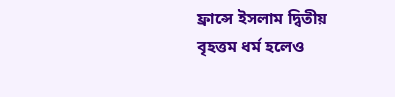ফ্রান্সে ইসলাম দ্বিতীয় বৃহত্তম ধর্ম হলেও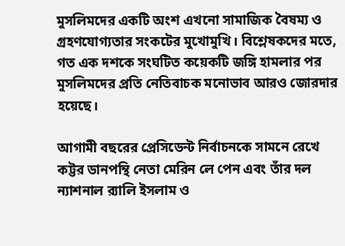মুসলিমদের একটি অংশ এখনো সামাজিক বৈষম্য ও গ্রহণযোগ্যতার সংকটের মুখোমুখি। বিশ্লেষকদের মতে, গত এক দশকে সংঘটিত কয়েকটি জঙ্গি হামলার পর মুসলিমদের প্রতি নেতিবাচক মনোভাব আরও জোরদার হয়েছে।

আগামী বছরের প্রেসিডেন্ট নির্বাচনকে সামনে রেখে কট্টর ডানপন্থি নেতা মেরিন লে পেন এবং তাঁর দল ন্যাশনাল র‍্যালি ইসলাম ও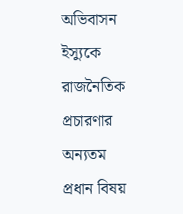অভিবাসন ইস্যুকে রাজনৈতিক প্রচারণার অন্যতম প্রধান বিষয়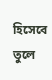হিসেবে তুলে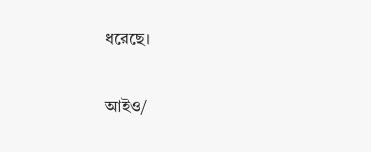ধরেছে।

আইও/